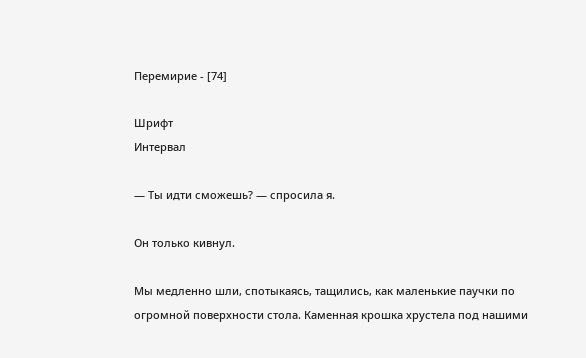Перемирие - [74]

Шрифт
Интервал

— Ты идти сможешь? — спросила я.

Он только кивнул.

Мы медленно шли, спотыкаясь, тащились, как маленькие паучки по огромной поверхности стола. Каменная крошка хрустела под нашими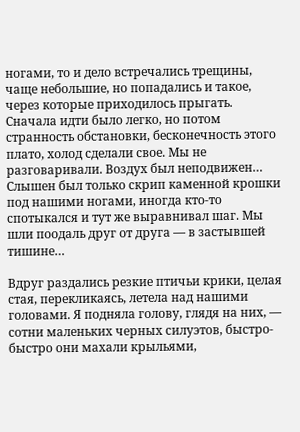ногами, то и дело встречались трещины, чаще небольшие, но попадались и такое, через которые приходилось прыгать. Сначала идти было легко, но потом странность обстановки, бесконечность этого плато, холод сделали свое. Мы не разговаривали. Воздух был неподвижен… Слышен был только скрип каменной крошки под нашими ногами, иногда кто-то спотыкался и тут же выравнивал шаг. Мы шли поодаль друг от друга — в застывшей тишине…

Вдруг раздались резкие птичьи крики, целая стая, перекликаясь, летела над нашими головами. Я подняла голову, глядя на них, — сотни маленьких черных силуэтов, быстро-быстро они махали крыльями,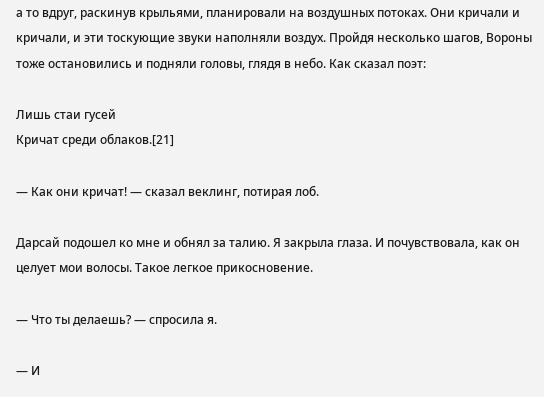а то вдруг, раскинув крыльями, планировали на воздушных потоках. Они кричали и кричали, и эти тоскующие звуки наполняли воздух. Пройдя несколько шагов, Вороны тоже остановились и подняли головы, глядя в небо. Как сказал поэт:

Лишь стаи гусей
Кричат среди облаков.[21]

— Как они кричат! — сказал веклинг, потирая лоб.

Дарсай подошел ко мне и обнял за талию. Я закрыла глаза. И почувствовала, как он целует мои волосы. Такое легкое прикосновение.

— Что ты делаешь? — спросила я.

— И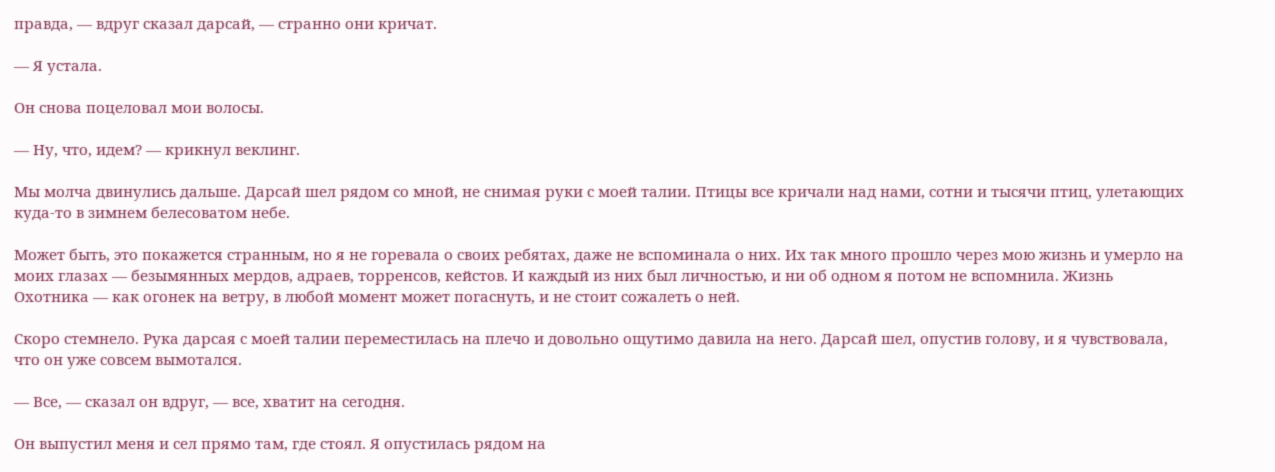правда, — вдруг сказал дарсай, — странно они кричат.

— Я устала.

Он снова поцеловал мои волосы.

— Ну, что, идем? — крикнул веклинг.

Мы молча двинулись дальше. Дарсай шел рядом со мной, не снимая руки с моей талии. Птицы все кричали над нами, сотни и тысячи птиц, улетающих куда-то в зимнем белесоватом небе.

Может быть, это покажется странным, но я не горевала о своих ребятах, даже не вспоминала о них. Их так много прошло через мою жизнь и умерло на моих глазах — безымянных мердов, адраев, торренсов, кейстов. И каждый из них был личностью, и ни об одном я потом не вспомнила. Жизнь Охотника — как огонек на ветру, в любой момент может погаснуть, и не стоит сожалеть о ней.

Скоро стемнело. Рука дарсая с моей талии переместилась на плечо и довольно ощутимо давила на него. Дарсай шел, опустив голову, и я чувствовала, что он уже совсем вымотался.

— Все, — сказал он вдруг, — все, хватит на сегодня.

Он выпустил меня и сел прямо там, где стоял. Я опустилась рядом на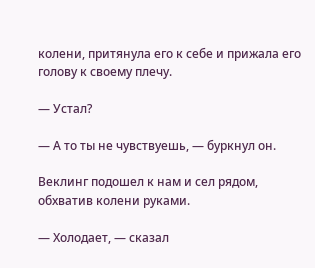колени, притянула его к себе и прижала его голову к своему плечу.

— Устал?

— А то ты не чувствуешь, — буркнул он.

Веклинг подошел к нам и сел рядом, обхватив колени руками.

— Холодает, — сказал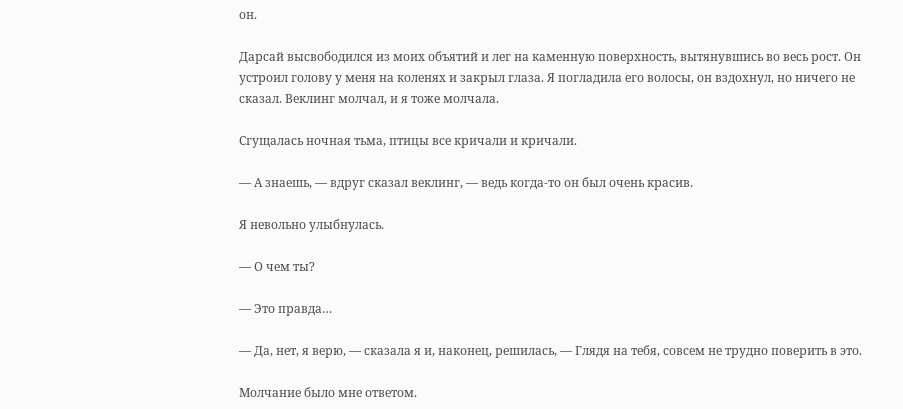он.

Дарсай высвободился из моих объятий и лег на каменную поверхность, вытянувшись во весь рост. Он устроил голову у меня на коленях и закрыл глаза. Я погладила его волосы, он вздохнул, но ничего не сказал. Веклинг молчал, и я тоже молчала.

Сгущалась ночная тьма, птицы все кричали и кричали.

— А знаешь, — вдруг сказал веклинг, — ведь когда-то он был очень красив.

Я невольно улыбнулась.

— О чем ты?

— Это правда…

— Да, нет, я верю, — сказала я и, наконец, решилась, — Глядя на тебя, совсем не трудно поверить в это.

Молчание было мне ответом.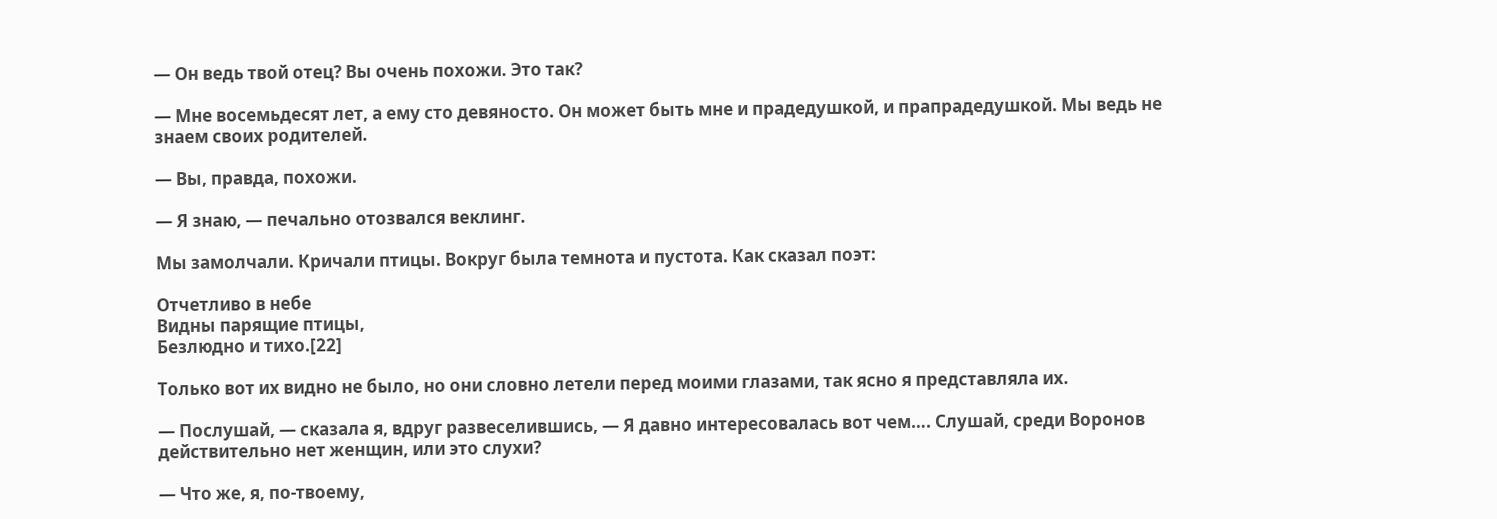— Он ведь твой отец? Вы очень похожи. Это так?

— Мне восемьдесят лет, а ему сто девяносто. Он может быть мне и прадедушкой, и прапрадедушкой. Мы ведь не знаем своих родителей.

— Вы, правда, похожи.

— Я знаю, — печально отозвался веклинг.

Мы замолчали. Кричали птицы. Вокруг была темнота и пустота. Как сказал поэт:

Отчетливо в небе
Видны парящие птицы,
Безлюдно и тихо.[22]

Только вот их видно не было, но они словно летели перед моими глазами, так ясно я представляла их.

— Послушай, — сказала я, вдруг развеселившись, — Я давно интересовалась вот чем…. Слушай, среди Воронов действительно нет женщин, или это слухи?

— Что же, я, по-твоему,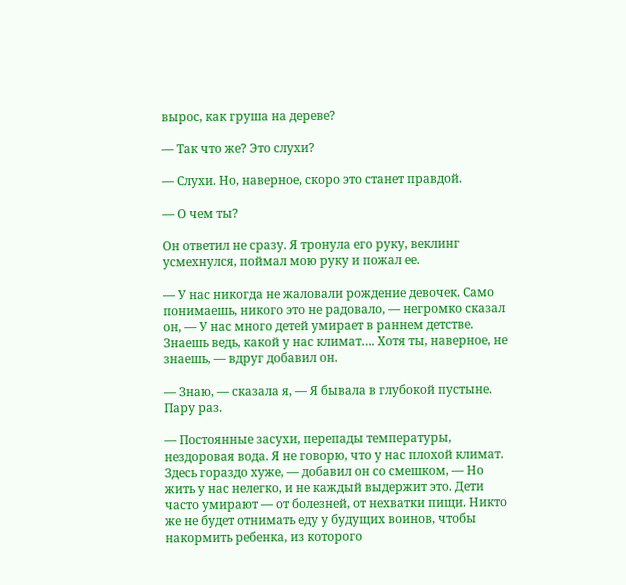вырос, как груша на дереве?

— Так что же? Это слухи?

— Слухи. Но, наверное, скоро это станет правдой.

— О чем ты?

Он ответил не сразу. Я тронула его руку, веклинг усмехнулся, поймал мою руку и пожал ее.

— У нас никогда не жаловали рождение девочек. Само понимаешь, никого это не радовало, — негромко сказал он, — У нас много детей умирает в раннем детстве. Знаешь ведь, какой у нас климат…. Хотя ты, наверное, не знаешь, — вдруг добавил он.

— Знаю, — сказала я, — Я бывала в глубокой пустыне. Пару раз.

— Постоянные засухи, перепады температуры, нездоровая вода. Я не говорю, что у нас плохой климат. Здесь гораздо хуже, — добавил он со смешком, — Но жить у нас нелегко, и не каждый выдержит это. Дети часто умирают — от болезней, от нехватки пищи. Никто же не будет отнимать еду у будущих воинов, чтобы накормить ребенка, из которого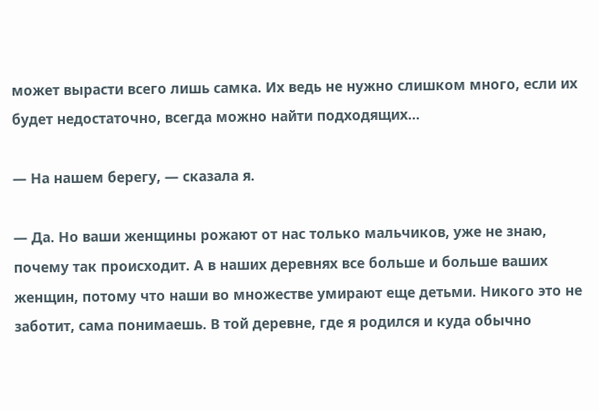может вырасти всего лишь самка. Их ведь не нужно слишком много, если их будет недостаточно, всегда можно найти подходящих…

— На нашем берегу, — сказала я.

— Да. Но ваши женщины рожают от нас только мальчиков, уже не знаю, почему так происходит. А в наших деревнях все больше и больше ваших женщин, потому что наши во множестве умирают еще детьми. Никого это не заботит, сама понимаешь. В той деревне, где я родился и куда обычно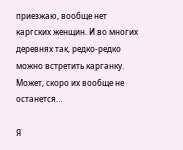приезжаю, вообще нет каргских женщин. И во многих деревнях так, редко-редко можно встретить карганку. Может, скоро их вообще не останется…

Я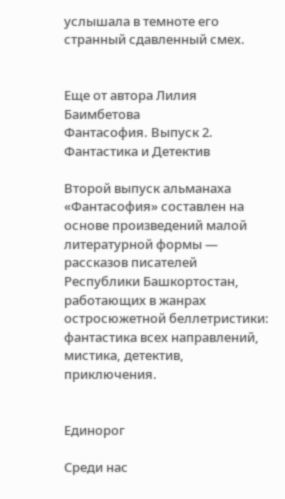услышала в темноте его странный сдавленный смех.


Еще от автора Лилия Баимбетова
Фантасофия. Выпуск 2. Фантастика и Детектив

Второй выпуск альманаха «Фантасофия» составлен на основе произведений малой литературной формы — рассказов писателей Республики Башкортостан, работающих в жанрах остросюжетной беллетристики: фантастика всех направлений, мистика, детектив, приключения.


Единорог

Среди нас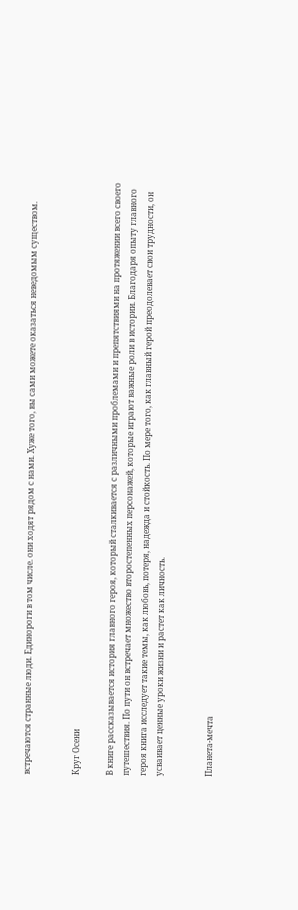встречаются странные люди. Единороги в том числе. они ходят рядом с нами. Хуже того, вы сами можете оказаться неведомым существом.


Круг Осени

В книге рассказывается история главного героя, который сталкивается с различными проблемами и препятствиями на протяжении всего своего путешествия. По пути он встречает множество второстепенных персонажей, которые играют важные роли в истории. Благодаря опыту главного героя книга исследует такие темы, как любовь, потеря, надежда и стойкость. По мере того, как главный герой преодолевает свои трудности, он усваивает ценные уроки жизни и растет как личность.


Планета-мечта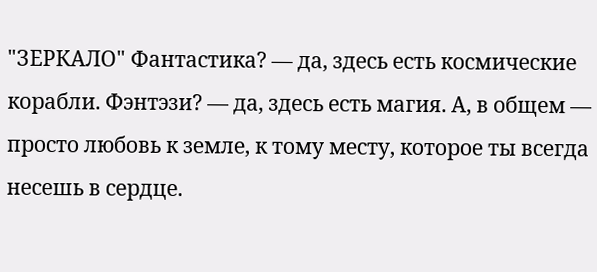"ЗЕРКАЛО" Фантастика? — да, здесь есть космические корабли. Фэнтэзи? — да, здесь есть магия. А, в общем — просто любовь к земле, к тому месту, которое ты всегда несешь в сердце.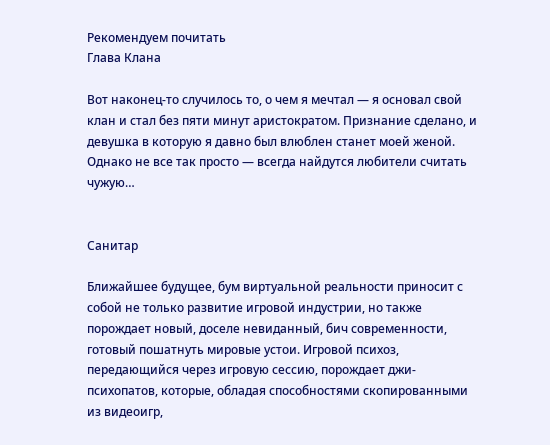Рекомендуем почитать
Глава Клана

Вот наконец-то случилось то, о чем я мечтал — я основал свой клан и стал без пяти минут аристократом. Признание сделано, и девушка в которую я давно был влюблен станет моей женой. Однако не все так просто — всегда найдутся любители считать чужую…


Санитар

Ближайшее будущее, бум виртуальной реальности приносит с собой не только развитие игровой индустрии, но также порождает новый, доселе невиданный, бич современности, готовый пошатнуть мировые устои. Игровой психоз, передающийся через игровую сессию, порождает джи-психопатов, которые, обладая способностями скопированными из видеоигр,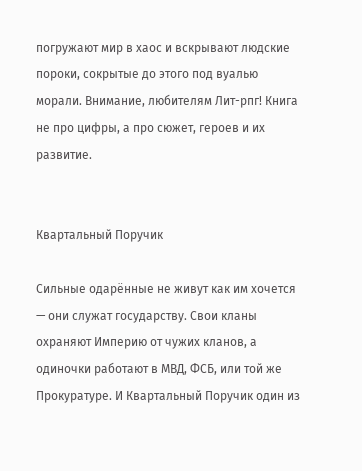погружают мир в хаос и вскрывают людские пороки, сокрытые до этого под вуалью морали. Внимание, любителям Лит-рпг! Книга не про цифры, а про сюжет, героев и их развитие.


Квартальный Поручик

Сильные одарённые не живут как им хочется — они служат государству. Свои кланы охраняют Империю от чужих кланов, а одиночки работают в МВД, ФСБ, или той же Прокуратуре. И Квартальный Поручик один из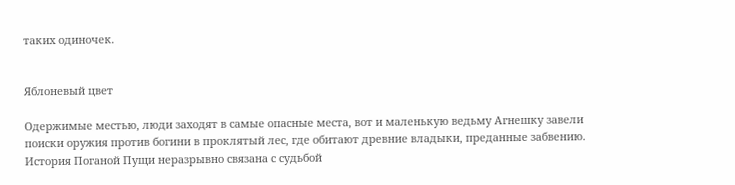таких одиночек.


Яблоневый цвет

Одержимые местью, люди заходят в самые опасные места, вот и маленькую ведьму Агнешку завели поиски оружия против богини в проклятый лес, где обитают древние владыки, преданные забвению. История Поганой Пущи неразрывно связана с судьбой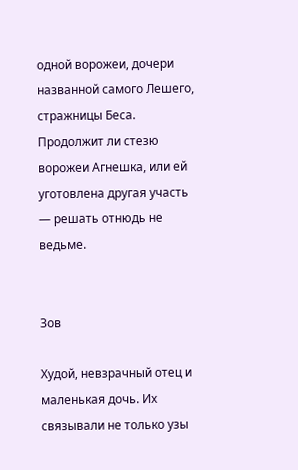одной ворожеи, дочери названной самого Лешего, стражницы Беса. Продолжит ли стезю ворожеи Агнешка, или ей уготовлена другая участь — решать отнюдь не ведьме.


Зов

Худой, невзрачный отец и маленькая дочь. Их связывали не только узы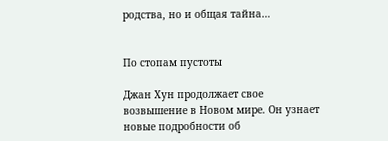родства, но и общая тайна…


По стопам пустоты

Джан Хун продолжает свое возвышение в Новом мире. Он узнает новые подробности об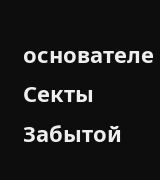основателе Секты Забытой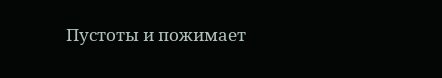Пустоты и пожимает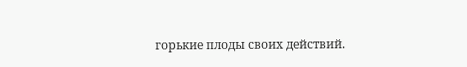горькие плоды своих действий.